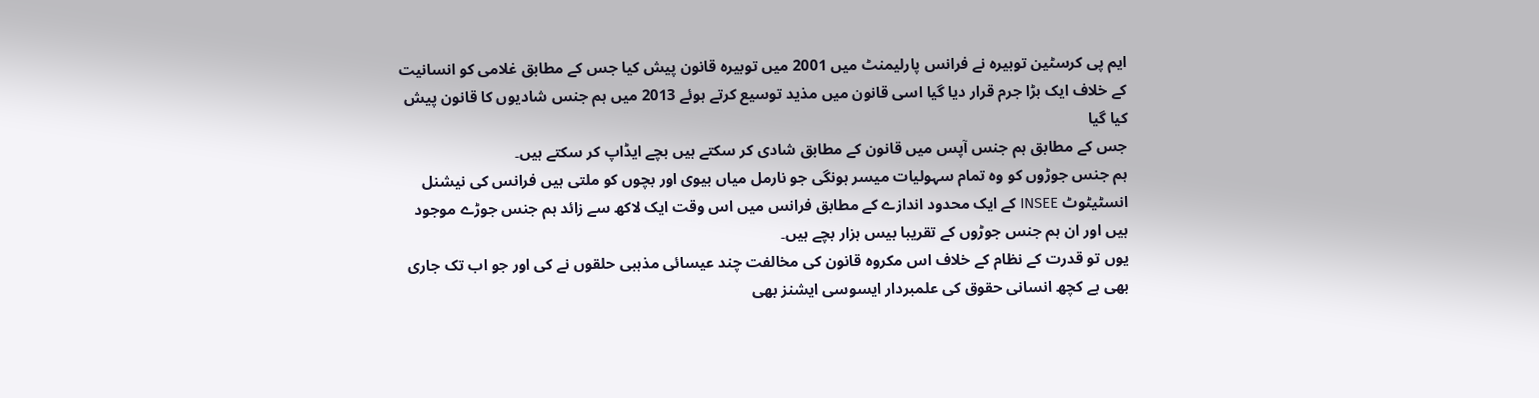ایم پی کرسٹین توبیرہ نے فرانس پارلیمنٹ میں 2001 میں توبیرہ قانون پیش کیا جس کے مطابق غلامی کو انسانیت کے خلاف ایک بڑا جرم قرار دیا گیا اسی قانون میں مذید توسیع کرتے ہوئے 2013 میں ہم جنس شادیوں کا قانون پیش کیا گیا
جس کے مطابق ہم جنس آپس میں قانون کے مطابق شادی کر سکتے ہیں بچے ایڈاپ کر سکتے ہیں۔
ہم جنس جوڑوں کو وہ تمام سہولیات میسر ہونگی جو نارمل میاں بیوی اور بچوں کو ملتی ہیں فرانس کی نیشنل انسٹیٹوٹ INSEE کے ایک محدود اندازے کے مطابق فرانس میں اس وقت ایک لاکھ سے زائد ہم جنس جوڑے موجود ہیں اور ان ہم جنس جوڑوں کے تقریبا بیس ہزار بچے ہیں۔
یوں تو قدرت کے نظام کے خلاف اس مکروہ قانون کی مخالفت چند عیسائی مذہبی حلقوں نے کی اور جو اب تک جاری بھی ہے کچھ انسانی حقوق کی علمبردار ایسوسی ایشنز بھی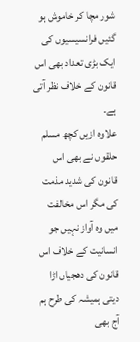شور مچا کر خاموش ہو گئیں فرانسیسیوں کی ایک بڑی تعداد بھی اس قانون کے خلاف نظر آتی ہے۔
علاوہ ازیں کچھ مسلم حلقوں نے بھی اس قانون کی شدید مذمت کی مگر اس مخالفت میں وہ آواز نہیں جو انسانیت کے خلاف اس قانون کی دھجیاں اڑا دیتی ہمیشہ کی طرح ہم آج بھی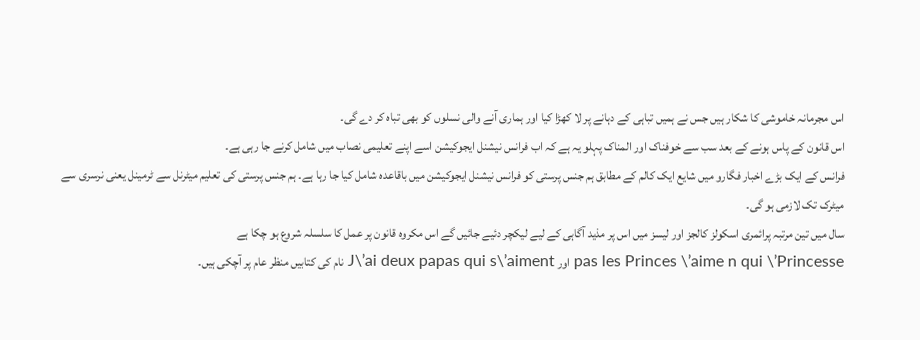اس مجرمانہ خاموشی کا شکار ہیں جس نے ہمیں تباہی کے دہانے پر لا کھڑا کیا اور ہماری آنے والی نسلوں کو بھی تباہ کر دے گی۔
اس قانون کے پاس ہونے کے بعد سب سے خوفناک اور المناک پہلو یہ ہے کہ اب فرانس نیشنل ایجوکیشن اسے اپنے تعلیمی نصاب میں شامل کرنے جا رہی ہے۔
فرانس کے ایک بڑے اخبار فگارو میں شایع ایک کالم کے مطابق ہم جنس پرستی کو فرانس نیشنل ایجوکیشن میں باقاعدہ شامل کیا جا رہا ہے۔ ہم جنس پرستی کی تعلیم میٹرنل سے ٹرمینل یعنی نرسری سے میٹرک تک لازمی ہو گی۔
سال میں تین مرتبہ پرائمری اسکولز کالجز اور لیسز میں اس پر مذید آگاہی کے لیے لیکچر دئیے جائیں گے اس مکروہ قانون پر عمل کا سلسلہ شروع ہو چکا ہے
pas les Princes \’aime n qui \’Princesse اور J\’ai deux papas qui s\’aiment نام کی کتابیں منظر عام پر آچکی ہیں۔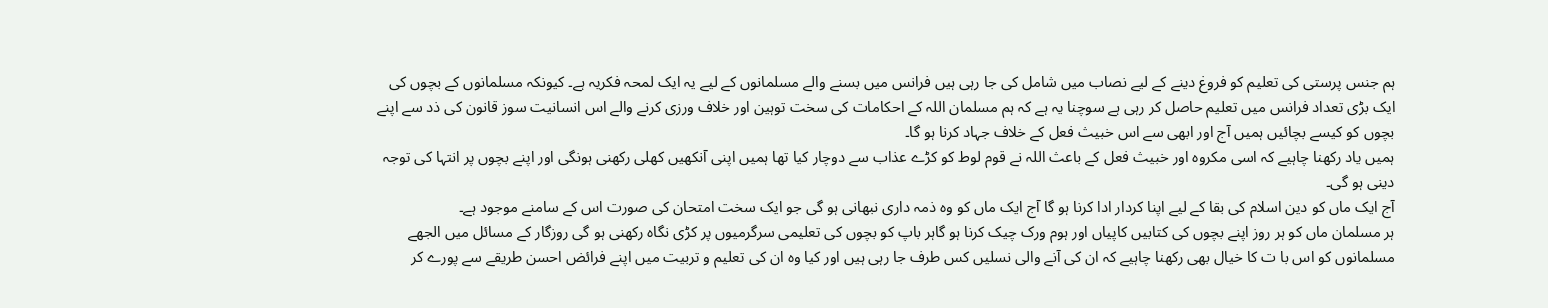ہم جنس پرستی کی تعلیم کو فروغ دینے کے لیے نصاب میں شامل کی جا رہی ہیں فرانس میں بسنے والے مسلمانوں کے لیے یہ ایک لمحہ فکریہ ہے۔ کیونکہ مسلمانوں کے بچوں کی ایک بڑی تعداد فرانس میں تعلیم حاصل کر رہی ہے سوچنا یہ ہے کہ ہم مسلمان اللہ کے احکامات کی سخت توہین اور خلاف ورزی کرنے والے اس انسانیت سوز قانون کی ذد سے اپنے بچوں کو کیسے بچائیں ہمیں آج اور ابھی سے اس خبیث فعل کے خلاف جہاد کرنا ہو گا۔
ہمیں یاد رکھنا چاہیے کہ اسی مکروہ اور خبیث فعل کے باعث اللہ نے قوم لوط کو کڑے عذاب سے دوچار کیا تھا ہمیں اپنی آنکھیں کھلی رکھنی ہونگی اور اپنے بچوں پر انتہا کی توجہ دینی ہو گی۔
آج ایک ماں کو دین اسلام کی بقا کے لیے اپنا کردار ادا کرنا ہو گا آج ایک ماں کو وہ ذمہ داری نبھانی ہو گی جو ایک سخت امتحان کی صورت اس کے سامنے موجود ہے۔
ہر مسلمان ماں کو ہر روز اپنے بچوں کی کتابیں کاپیاں اور ہوم ورک چیک کرنا ہو گاہر باپ کو بچوں کی تعلیمی سرگرمیوں پر کڑی نگاہ رکھنی ہو گی روزگار کے مسائل میں الجھے مسلمانوں کو اس با ت کا خیال بھی رکھنا چاہیے کہ ان کی آنے والی نسلیں کس طرف جا رہی ہیں اور کیا وہ ان کی تعلیم و تربیت میں اپنے فرائض احسن طریقے سے پورے کر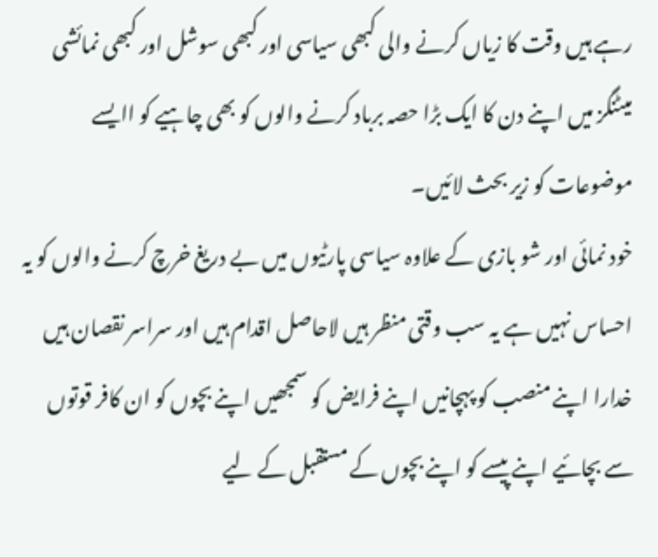رہے ہیں وقت کا زیاں کرنے والی کبھی سیاسی اور کبھی سوشل اور کبھی نمائشی میٹنگز میں اپنے دن کا ایک بڑا حصہ برباد کرنے والوں کو بھی چاہیے کو اایسے موضوعات کو زیر بحث لائیں۔
خود نمائی اور شو بازی کے علاوہ سیاسی پارٹیوں میں بے دریغ خرچ کرنے والوں کو یہ احساس نہیں ہے یہ سب وقتی منظر ہیں لاحاصل اقدام ہیں اور سراسر نقصان ہیں خدارا اپنے منصب کو پہچانیں اپنے فرایض کو سمجھیں اپنے بچوں کو ان کافر قوتوں سے بچائیے اپنے پیسے کو اپنے بچوں کے مستقبل کے لیے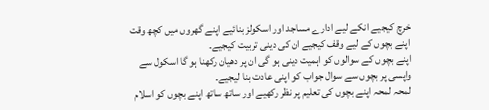خرچ کیجیے انکے لیے ادارے مساجد اور اسکولز بنائیے اپنے گھروں میں کچھ وقت اپنے بچوں کے لیے وقف کیجیے ان کی دینی تربیت کیجیے۔
اپنے بچوں کے سوالوں کو اہمیت دینی ہو گی ان پر دھیان رکھنا ہو گا اسکول سے واپسی پر بچوں سے سوال جواب کو اپنی عادت بنا لیجیے۔
لمحہ لمحہ اپنے بچوں کی تعلیم پر نظر رکھیے اور ساتھ ساتھ اپنے بچوں کو اسلام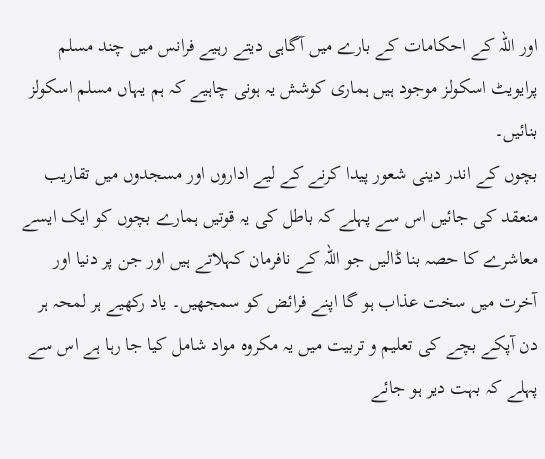اور اللہ کے احکامات کے بارے میں آگاہی دیتے رہیے فرانس میں چند مسلم پرایویٹ اسکولز موجود ہیں ہماری کوشش یہ ہونی چاہیے کہ ہم یہاں مسلم اسکولز بنائیں۔
بچوں کے اندر دینی شعور پیدا کرنے کے لیے اداروں اور مسجدوں میں تقاریب منعقد کی جائیں اس سے پہلے کہ باطل کی یہ قوتیں ہمارے بچوں کو ایک ایسے معاشرے کا حصہ بنا ڈالیں جو اللہ کے نافرمان کہلاتے ہیں اور جن پر دنیا اور آخرت میں سخت عذاب ہو گا اپنے فرائض کو سمجھیں۔ یاد رکھیے ہر لمحہ ہر دن آپکے بچے کی تعلیم و تربیت میں یہ مکروہ مواد شامل کیا جا رہا ہے اس سے پہلے کہ بہت دیر ہو جائے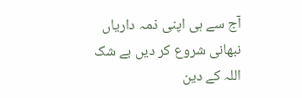آج سے ہی اپنی ذمہ داریاں نبھانی شروع کر دیں بے شک اللہ کے دین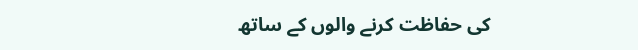کی حفاظت کرنے والوں کے ساتھ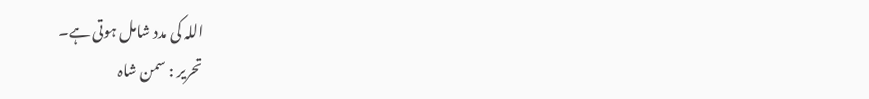اللہ کی مدد شامل ہوتی ہے۔
تحریر : سمن شاہ